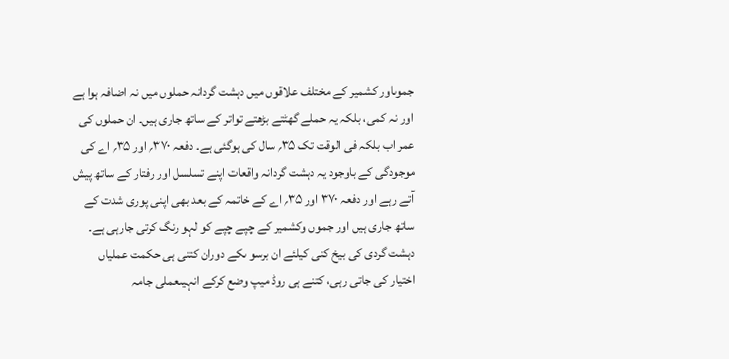جموںاور کشمیر کے مختلف علاقوں میں دہشت گردانہ حملوں میں نہ اضافہ ہوا ہے اور نہ کمی، بلکہ یہ حملے گھٹتے بڑھتے تواتر کے ساتھ جاری ہیں۔ ان حملوں کی عمر اب بلکہ فی الوقت تک ۳۵؍ سال کی ہوگئی ہے۔ دفعہ ۳۷۰؍ اور ۳۵؍ اے کی موجودگی کے باوجود یہ دہشت گردانہ واقعات اپنے تسلسل اور رفتار کے ساتھ پیش آتے رہے اور دفعہ ۳۷۰ اور ۳۵؍ اے کے خاتمہ کے بعد بھی اپنی پوری شدت کے ساتھ جاری ہیں اور جموں وکشمیر کے چپے چپے کو لہو رنگ کرتی جارہی ہے۔
دہشت گردی کی بیخ کنی کیلئے ان برسو ںکے دوران کتنی ہی حکمت عملیاں اختیار کی جاتی رہی، کتنے ہی روڈ میپ وضع کرکے انہیںعملی جامہ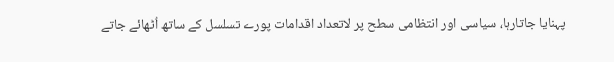پہنایا جاتارہا، سیاسی اور انتظامی سطح پر لاتعداد اقدامات پورے تسلسل کے ساتھ اُٹھائے جاتے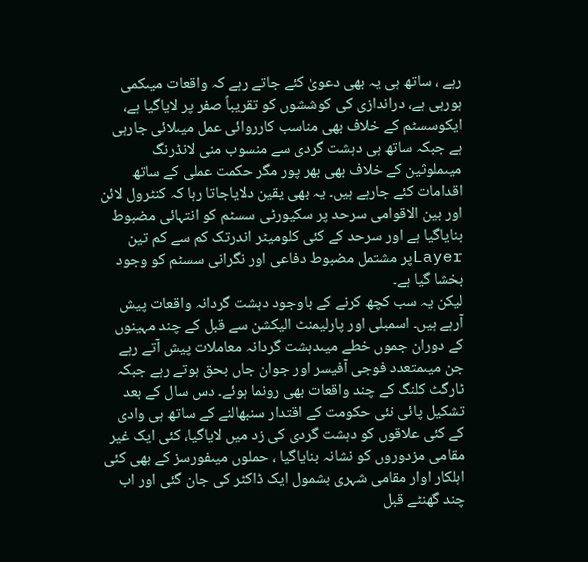رہے ، ساتھ ہی یہ بھی دعویٰ کئے جاتے رہے کہ واقعات میںکمی ہورہی ہے، دراندازی کی کوششوں کو تقریباً صفر پر لایاگیا ہے، ایکوسسٹم کے خلاف بھی مناسب کارروائی عمل میںلائی جارہی ہے جبکہ ساتھ ہی دہشت گردی سے منسوب منی لانڈرنگ میںملوثین کے خلاف بھی بھر پور مگر حکمت عملی کے ساتھ اقدامات کئے جارہے ہیں۔ یہ بھی یقین دلایاجاتا رہا کہ کنٹرول لائن اور بین الاقوامی سرحد پر سکیورٹی سسٹم کو انتہائی مضبوط بنایاگیا ہے اور سرحد کے کئی کلومیٹر اندرتک کم سے کم تین Layerپر مشتمل مضبوط دفاعی اور نگرانی سسٹم کو وجود بخشا گیا ہے۔
لیکن یہ سب کچھ کرنے کے باوجود دہشت گردانہ واقعات پیش آرہے ہیں۔ اسمبلی اور پارلیمنٹ الیکشن سے قبل کے چند مہینوں کے دوران جموں خطے میںدہشت گردانہ معاملات پیش آتے رہے جن میںمتعدد فوجی آفیسر اور جوان جاں بحق ہوتے رہے جبکہ ٹارگٹ کلنگ کے چند واقعات بھی رونما ہوئے۔ دس سال کے بعد تشکیل پائی نئی حکومت کے اقتدار سنبھالنے کے ساتھ ہی وادی کے کئی علاقوں کو دہشت گردی کی زد میں لایاگیا، کئی ایک غیر مقامی مزدوروں کو نشانہ بنایاگیا ، حملوں میںفورسز کے بھی کئی اہلکار اوار مقامی شہری بشمول ایک ڈاکٹر کی جان گئی اور اب چند گھنٹے قبل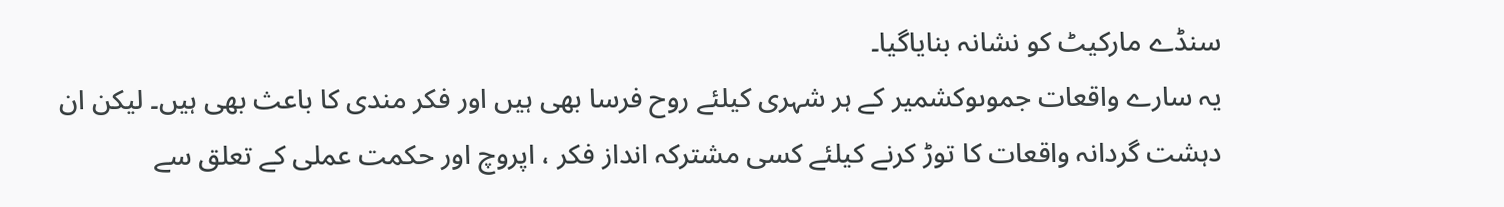سنڈے مارکیٹ کو نشانہ بنایاگیا۔
یہ سارے واقعات جموںوکشمیر کے ہر شہری کیلئے روح فرسا بھی ہیں اور فکر مندی کا باعث بھی ہیں۔ لیکن ان دہشت گردانہ واقعات کا توڑ کرنے کیلئے کسی مشترکہ انداز فکر ، اپروچ اور حکمت عملی کے تعلق سے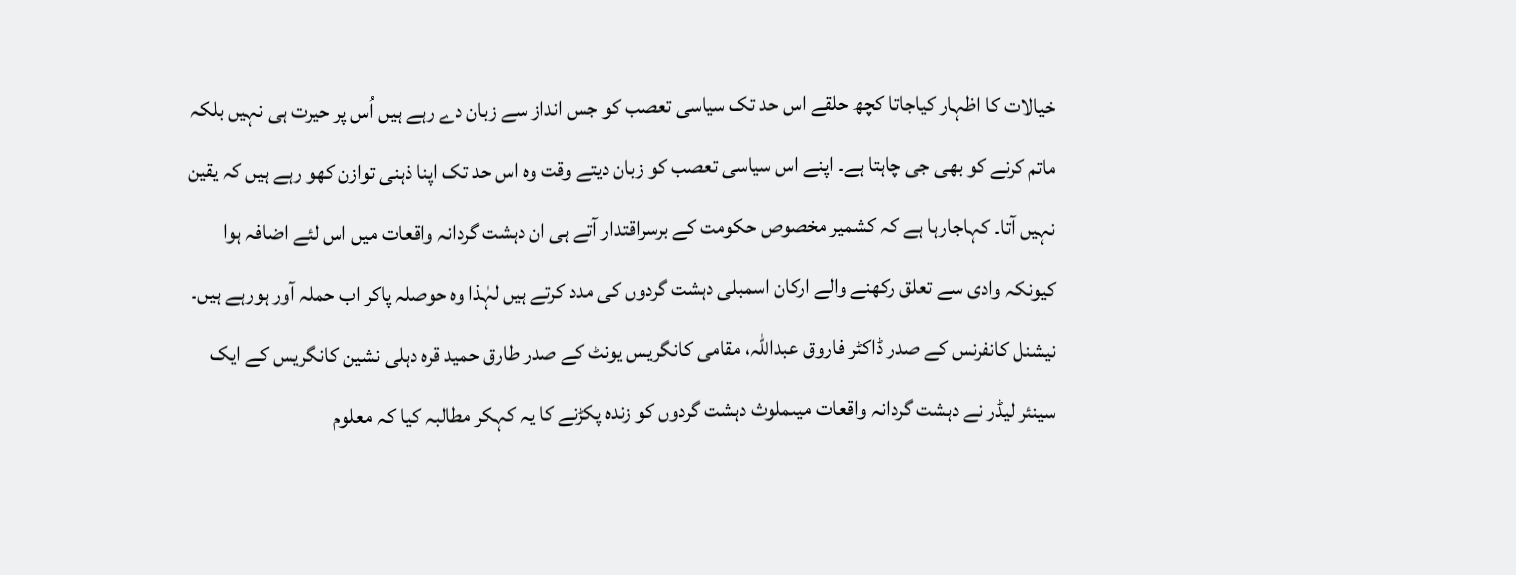خیالات کا اظہار کیاجاتا کچھ حلقے اس حد تک سیاسی تعصب کو جس انداز سے زبان دے رہے ہیں اُس پر حیرت ہی نہیں بلکہ ماتم کرنے کو بھی جی چاہتا ہے۔ اپنے اس سیاسی تعصب کو زبان دیتے وقت وہ اس حد تک اپنا ذہنی توازن کھو رہے ہیں کہ یقین نہیں آتا۔ کہاجارہا ہے کہ کشمیر مخصوص حکومت کے برسراقتدار آتے ہی ان دہشت گردانہ واقعات میں اس لئے اضافہ ہوا کیونکہ وادی سے تعلق رکھنے والے ارکان اسمبلی دہشت گردوں کی مدد کرتے ہیں لہٰذا وہ حوصلہ پاکر اب حملہ آور ہورہے ہیں۔
نیشنل کانفرنس کے صدر ڈاکٹر فاروق عبداللہ، مقامی کانگریس یونٹ کے صدر طارق حمید قرہ دہلی نشین کانگریس کے ایک سینئر لیڈر نے دہشت گردانہ واقعات میںملوث دہشت گردوں کو زندہ پکڑنے کا یہ کہکر مطالبہ کیا کہ معلوم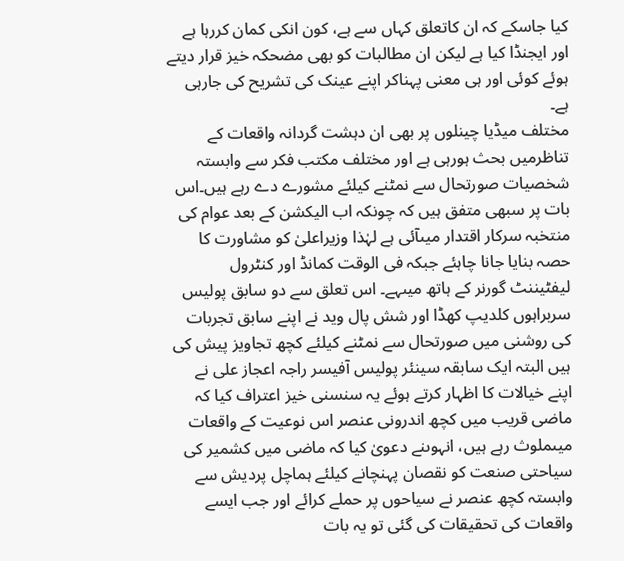کیا جاسکے کہ ان کاتعلق کہاں سے ہے، کون انکی کمان کررہا ہے اور ایجنڈا کیا ہے لیکن ان مطالبات کو بھی مضحکہ خیز قرار دیتے ہوئے کوئی اور ہی معنی پہناکر اپنے عینک کی تشریح کی جارہی ہے۔
مختلف میڈیا چینلوں پر بھی ان دہشت گردانہ واقعات کے تناظرمیں بحث ہورہی ہے اور مختلف مکتب فکر سے وابستہ شخصیات صورتحال سے نمٹنے کیلئے مشورے دے رہے ہیں۔اس بات پر سبھی متفق ہیں کہ چونکہ اب الیکشن کے بعد عوام کی منتخبہ سرکار اقتدار میںآئی ہے لہٰذا وزیراعلیٰ کو مشاورت کا حصہ بنایا جانا چاہئے جبکہ فی الوقت کمانڈ اور کنٹرول لیفٹیننٹ گورنر کے ہاتھ میںہے۔ اس تعلق سے دو سابق پولیس سربراہوں کلدیپ کھڈا اور شش پال وید نے اپنے سابق تجربات کی روشنی میں صورتحال سے نمٹنے کیلئے کچھ تجاویز پیش کی ہیں البتہ ایک سابقہ سینئر پولیس آفیسر راجہ اعجاز علی نے اپنے خیالات کا اظہار کرتے ہوئے یہ سنسنی خیز اعتراف کیا کہ ماضی قریب میں کچھ اندرونی عنصر اس نوعیت کے واقعات میںملوث رہے ہیں، انہوںنے دعویٰ کیا کہ ماضی میں کشمیر کی سیاحتی صنعت کو نقصان پہنچانے کیلئے ہماچل پردیش سے وابستہ کچھ عنصر نے سیاحوں پر حملے کرائے اور جب ایسے واقعات کی تحقیقات کی گئی تو یہ بات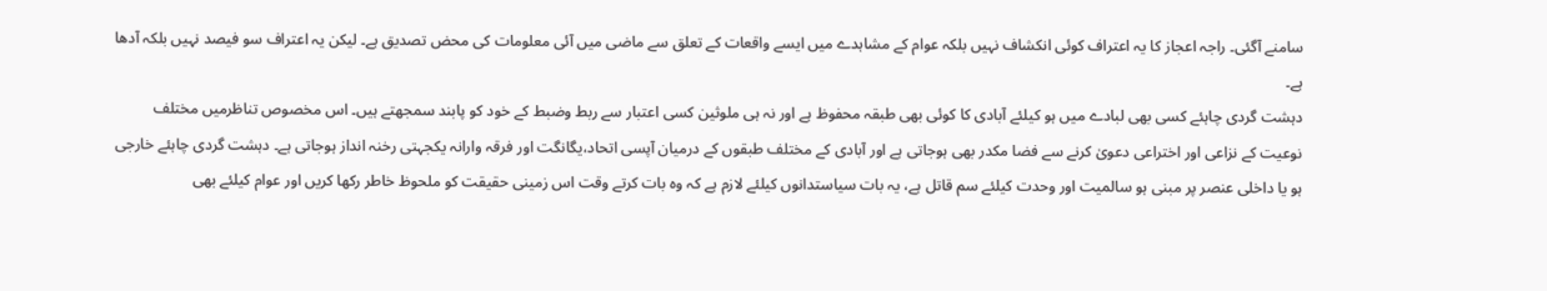سامنے آگئی۔ راجہ اعجاز کا یہ اعتراف کوئی انکشاف نہیں بلکہ عوام کے مشاہدے میں ایسے واقعات کے تعلق سے ماضی میں آئی معلومات کی محض تصدیق ہے۔ لیکن یہ اعتراف سو فیصد نہیں بلکہ آدھا ہے۔
دہشت گردی چاہئے کسی بھی لبادے میں ہو کیلئے آبادی کا کوئی بھی طبقہ محفوظ ہے اور نہ ہی ملوثین کسی اعتبار سے ربط وضبط کے خود کو پابند سمجھتے ہیں۔ اس مخصوص تناظرمیں مختلف نوعیت کے نزاعی اور اختراعی دعویٰ کرنے سے فضا مکدر بھی ہوجاتی ہے اور آبادی کے مختلف طبقوں کے درمیان آپسی اتحاد،یگانگت اور فرقہ وارانہ یکجہتی رخنہ انداز ہوجاتی ہے۔ دہشت گردی چاہئے خارجی ہو یا داخلی عنصر پر مبنی ہو سالمیت اور وحدت کیلئے سم قاتل ہے، یہ بات سیاستدانوں کیلئے لازم ہے کہ وہ بات کرتے وقت اس زمینی حقیقت کو ملحوظ خاطر رکھا کریں اور عوام کیلئے بھی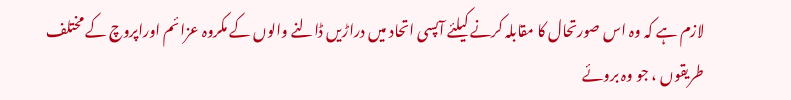لازم ہے کہ وہ اس صورتحال کا مقابلہ کرنے کیلئے آپسی اتحاد میں دراڑیں ڈالنے والوں کے مکروہ عزائم اوراپروچ کے مختلف طریقوں ، جو وہ بروئے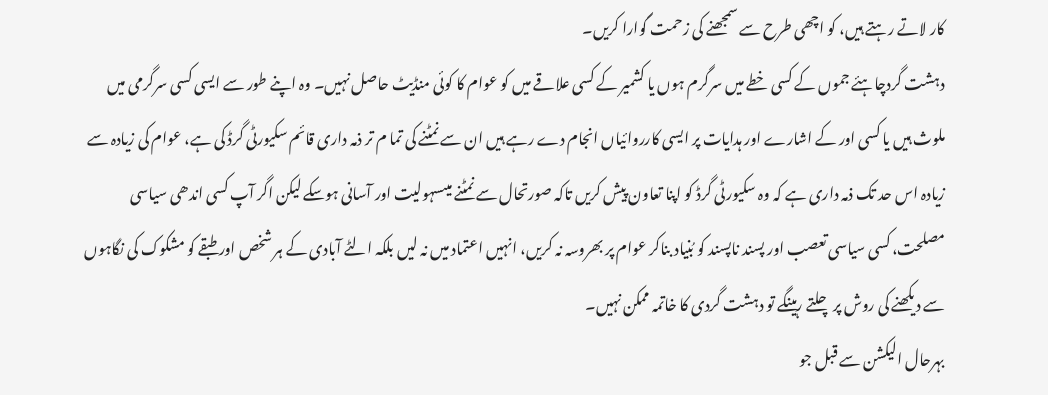کار لاتے رہتے ہیں، کو اچھی طرح سے سمجھنے کی زحمت گوارا کریں۔
دہشت گردچاہئے جموں کے کسی خطے میں سرگرم ہوں یا کشمیر کے کسی علاقے میں کو عوام کا کوئی منڈیٹ حاصل نہیں۔ وہ اپنے طور سے ایسی کسی سرگرمی میں ملوث ہیں یا کسی اور کے اشارے اور ہدایات پر ایسی کارروائیاں انجام دے رہے ہیں ان سے نمٹنے کی تما م تر ذمہ داری قائم سکیورٹی گرڈ کی ہے، عوام کی زیادہ سے زیادہ اس حد تک ذمہ داری ہے کہ وہ سکیورٹی گرڈ کو اپنا تعاون پیش کریں تاکہ صورتحال سے نمٹنے میںسہولیت اور آسانی ہوسکے لیکن اگر آپ کسی اندھی سیاسی مصلحت، کسی سیاسی تعصب اور پسند ناپسند کو بُنیاد بناکر عوام پر بھروسہ نہ کریں، انہیں اعتماد میں نہ لیں بلکہ الٹے آبادی کے ہر شخص اور طبقے کو مشکوک کی نگاہوں سے دیکھنے کی روش پر چلتے رہینگے تو دہشت گردی کا خاتمہ ممکن نہیں۔
بہرحال الیکشن سے قبل جو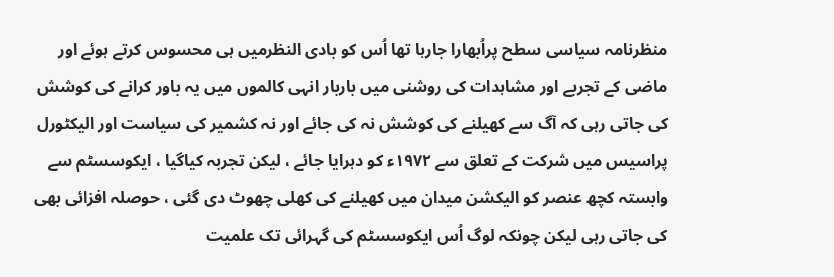منظرنامہ سیاسی سطح پراُبھارا جارہا تھا اُس کو بادی النظرمیں ہی محسوس کرتے ہوئے اور ماضی کے تجربے اور مشاہدات کی روشنی میں باربار انہی کالموں میں یہ باور کرانے کی کوشش کی جاتی رہی کہ آگ سے کھیلنے کی کوشش نہ کی جائے اور نہ کشمیر کی سیاست اور الیکٹورل پراسیس میں شرکت کے تعلق سے ۱۹۷۲ء کو دہرایا جائے ، لیکن تجربہ کیاگیا ، ایکوسسٹم سے وابستہ کچھ عنصر کو الیکشن میدان میں کھیلنے کی کھلی چھوٹ دی گئی ، حوصلہ افزائی بھی کی جاتی رہی لیکن چونکہ لوگ اُس ایکوسسٹم کی گہرائی تک علمیت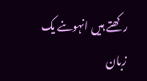رکھتے ہیں انہوںنے یک زبان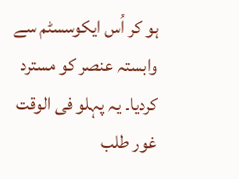ہو کر اُس ایکوسسٹم سے وابستہ عنصر کو مسترد کردیا۔ یہ پہلو فی الوقت غور طلب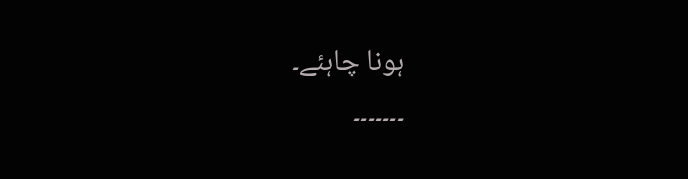ہونا چاہئے۔
۔۔۔۔۔۔۔